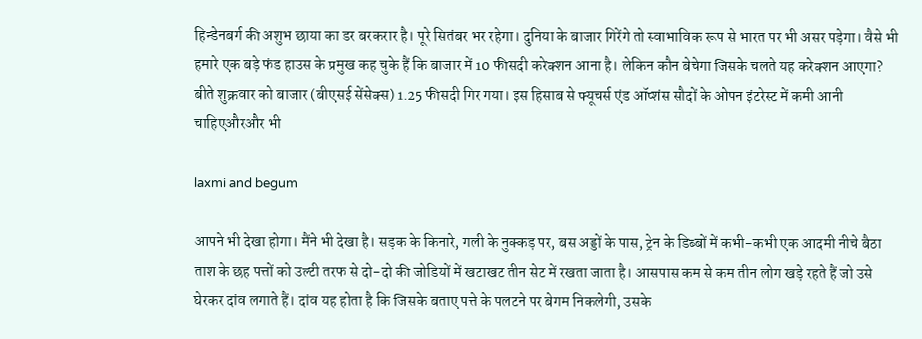हिन्डेनबर्ग की अशुभ छाया का डर बरकरार है। पूरे सितंबर भर रहेगा। दुनिया के बाजार गिरेंगे तो स्वाभाविक रूप से भारत पर भी असर पड़ेगा। वैसे भी हमारे एक बड़े फंड हाउस के प्रमुख कह चुके हैं कि बाजार में 10 फीसदी करेक्शन आना है। लेकिन कौन बेचेगा जिसके चलते यह करेक्शन आएगा? बीते शुक्रवार को बाजार (बीएसई सेंसेक्स) 1.25 फीसदी गिर गया। इस हिसाब से फ्यूचर्स एंड ऑप्शंस सौदों के ओपन इंटरेस्ट में कमी आनी चाहिएऔरऔर भी

laxmi and begum

आपने भी देखा होगा। मैंने भी देखा है। सड़क के किनारे, गली के नुक्कड़ पर, बस अड्डों के पास, ट्रेन के डिब्बों में कभी-कभी एक आदमी नीचे बैठा ताश के छह पत्तों को उल्टी तरफ से दो-दो की जोडियों में खटाखट तीन सेट में रखता जाता है। आसपास कम से कम तीन लोग खड़े रहते हैं जो उसे घेरकर दांव लगाते हैं। दांव यह होता है कि जिसके बताए पत्ते के पलटने पर बेगम निकलेगी, उसके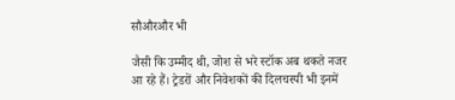सौऔरऔर भी

जैसी कि उम्मीद थी, जोश से भरे स्टॉक अब थकते नजर आ रहे हैं। ट्रेडरों और निवेशकों की दिलचस्पी भी इनमें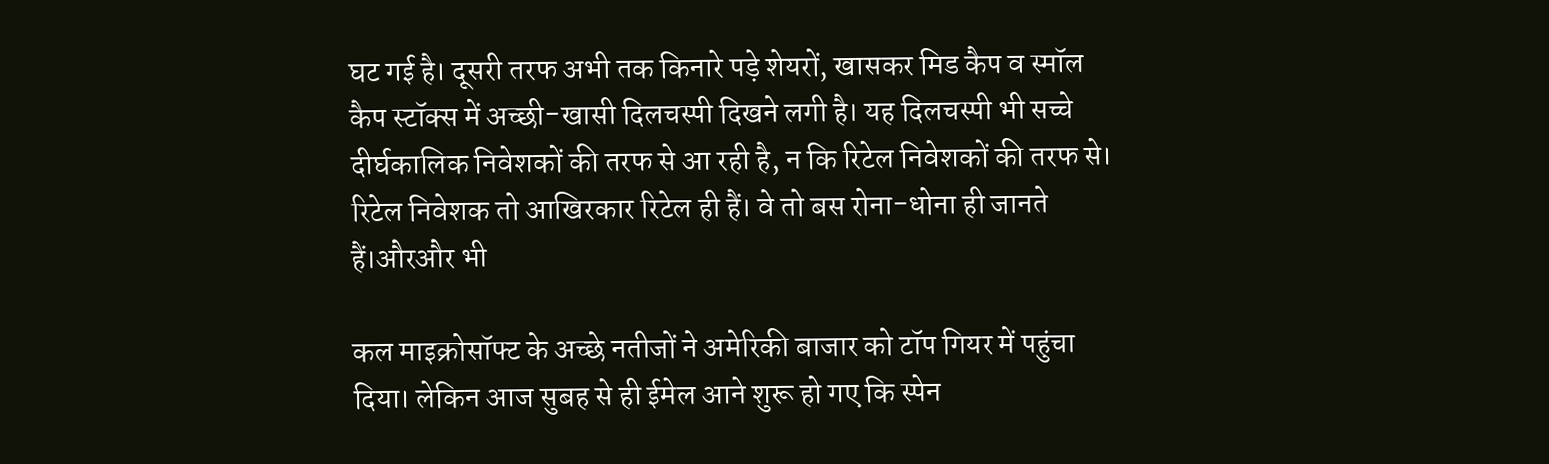घट गई है। दूसरी तरफ अभी तक किनारे पड़े शेयरों, खासकर मिड कैप व स्मॉल कैप स्टॉक्स में अच्छी-खासी दिलचस्पी दिखने लगी है। यह दिलचस्पी भी सच्चे दीर्घकालिक निवेशकों की तरफ से आ रही है, न कि रिटेल निवेशकों की तरफ से। रिटेल निवेशक तो आखिरकार रिटेल ही हैं। वे तो बस रोना-धोना ही जानते हैं।औरऔर भी

कल माइक्रोसॉफ्ट के अच्छे नतीजों ने अमेरिकी बाजार को टॉप गियर में पहुंचा दिया। लेकिन आज सुबह से ही ईमेल आने शुरू हो गए कि स्पेन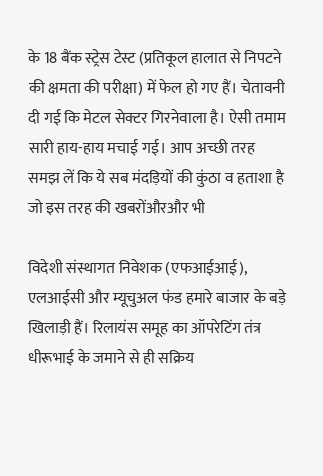के 18 बैंक स्ट्रेस टेस्ट (प्रतिकूल हालात से निपटने की क्षमता की परीक्षा) में फेल हो गए हैं। चेतावनी दी गई कि मेटल सेक्टर गिरनेवाला है। ऐसी तमाम सारी हाय-हाय मचाई गई। आप अच्छी तरह समझ लें कि ये सब मंदड़ियों की कुंठा व हताशा है जो इस तरह की खबरोंऔरऔर भी

विदेशी संस्थागत निवेशक (एफआईआई), एलआईसी और म्यूचुअल फंड हमारे बाजार के बड़े खिलाड़ी हैं। रिलायंस समूह का ऑपरेटिंग तंत्र धीरूभाई के जमाने से ही सक्रिय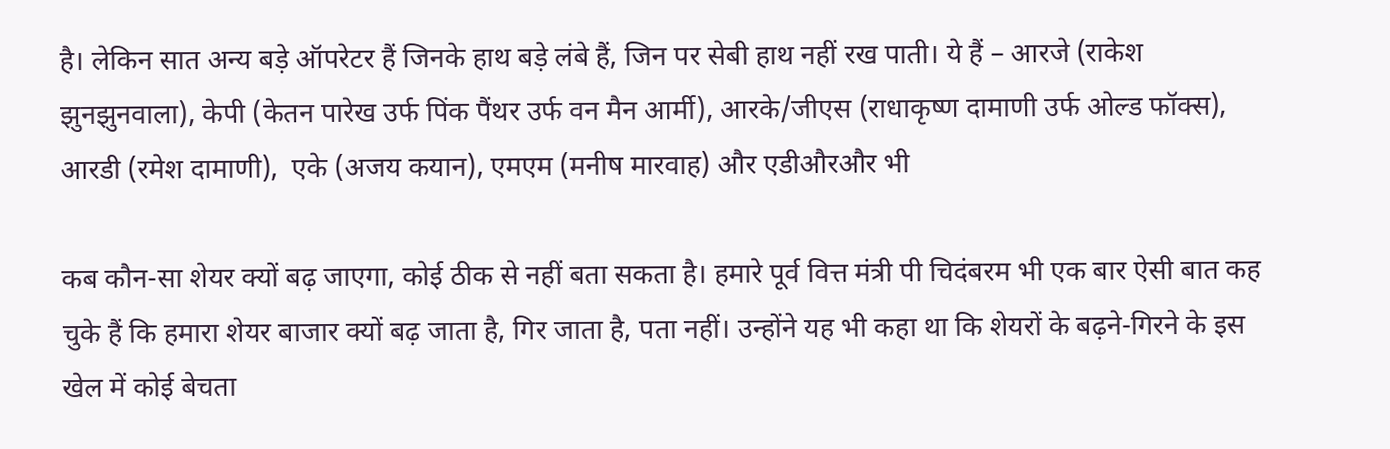है। लेकिन सात अन्य बड़े ऑपरेटर हैं जिनके हाथ बड़े लंबे हैं, जिन पर सेबी हाथ नहीं रख पाती। ये हैं – आरजे (राकेश झुनझुनवाला), केपी (केतन पारेख उर्फ पिंक पैंथर उर्फ वन मैन आर्मी), आरके/जीएस (राधाकृष्ण दामाणी उर्फ ओल्ड फॉक्स), आरडी (रमेश दामाणी),  एके (अजय कयान), एमएम (मनीष मारवाह) और एडीऔरऔर भी

कब कौन-सा शेयर क्यों बढ़ जाएगा, कोई ठीक से नहीं बता सकता है। हमारे पूर्व वित्त मंत्री पी चिदंबरम भी एक बार ऐसी बात कह चुके हैं कि हमारा शेयर बाजार क्यों बढ़ जाता है, गिर जाता है, पता नहीं। उन्होंने यह भी कहा था कि शेयरों के बढ़ने-गिरने के इस खेल में कोई बेचता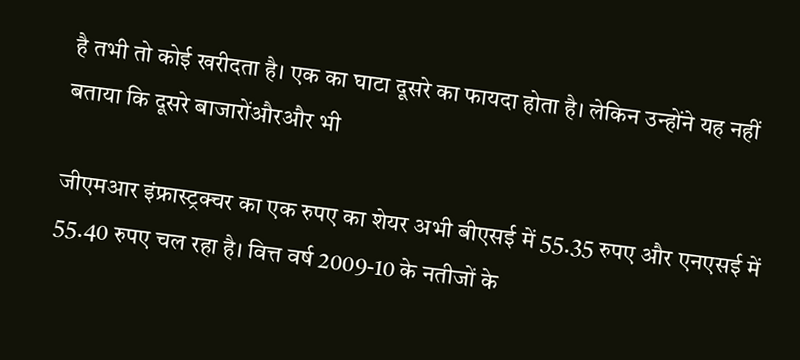है तभी तो कोई खरीदता है। एक का घाटा दूसरे का फायदा होता है। लेकिन उन्होंने यह नहीं बताया कि दूसरे बाजारोंऔरऔर भी

जीएमआर इंफ्रास्ट्रक्चर का एक रुपए का शेयर अभी बीएसई में 55.35 रुपए और एनएसई में 55.40 रुपए चल रहा है। वित्त वर्ष 2009-10 के नतीजों के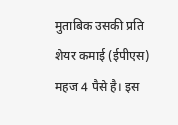मुताबिक उसकी प्रति शेयर कमाई (ईपीएस) महज 4 पैसे है। इस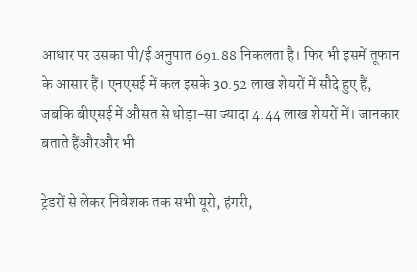आधार पर उसका पी/ई अनुपात 691.88 निकलता है। फिर भी इसमें तूफान के आसार हैं। एनएसई में कल इसके 30.52 लाख शेयरों में सौदे हुए हैं, जबकि बीएसई में औसत से थोड़ा-सा ज्यादा 4.44 लाख शेयरों में। जानकार बताते हैंऔरऔर भी

ट्रेडरों से लेकर निवेशक तक सभी यूरो, हंगरी,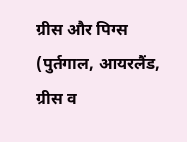ग्रीस और पिग्स (पुर्तगाल, आयरलैंड, ग्रीस व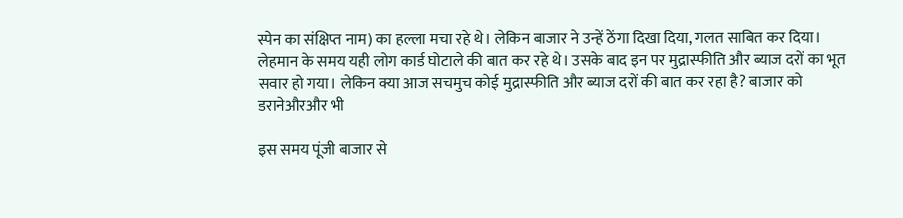स्पेन का संक्षिप्त नाम) का हल्ला मचा रहे थे। लेकिन बाजार ने उन्हें ठेंगा दिखा दिया, गलत साबित कर दिया। लेहमान के समय यही लोग कार्ड घोटाले की बात कर रहे थे। उसके बाद इन पर मुद्रास्फीति और ब्याज दरों का भूत सवार हो गया। लेकिन क्या आज सचमुच कोई मुद्रास्फीति और ब्याज दरों की बात कर रहा है? बाजार को डरानेऔरऔर भी

इस समय पूंजी बाजार से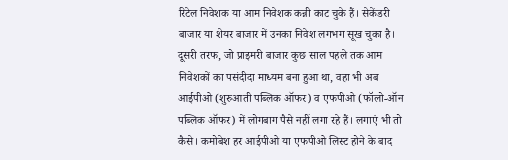रिटेल निवेशक या आम निवेशक कन्नी काट चुके हैं। सेकेंडरी बाजार या शेयर बाजार में उनका निवेश लगभग सूख चुका है। दूसरी तरफ, जो प्राइमरी बाजार कुछ साल पहले तक आम निवेशकों का पसंदीदा माध्यम बना हुआ था, वहा भी अब आईपीओ (शुरुआती पब्लिक ऑफर) व एफपीओ (फॉलो-ऑन पब्लिक ऑफर) में लोगबाग पैसे नहीं लगा रहे हैं। लगाएं भी तो कैसे। कमोबेश हर आईपीओ या एफपीओ लिस्ट होने के बाद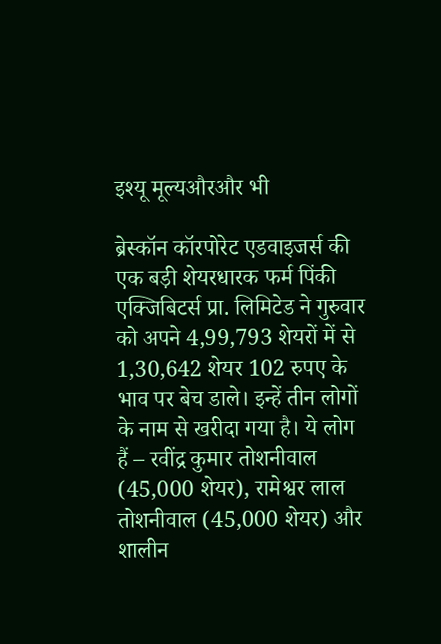इश्यू मूल्यऔरऔर भी

ब्रेस्कॉन कॉरपोरेट एडवाइजर्स की एक बड़ी शेयरधारक फर्म पिंकी एक्जिबिटर्स प्रा. लिमिटेड ने गुरुवार को अपने 4,99,793 शेयरों में से 1,30,642 शेयर 102 रुपए के भाव पर बेच डाले। इन्हें तीन लोगों के नाम से खरीदा गया है। ये लोग हैं – रवींद्र कुमार तोशनीवाल (45,000 शेयर), रामेश्वर लाल तोशनीवाल (45,000 शेयर) और शालीन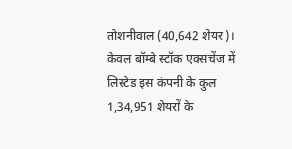तोशनीवाल (40,642 शेयर)। केवल बॉम्बे स्टॉक एक्सचेंज में लिस्टेड इस कंपनी के कुल 1,34,951 शेयरों के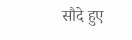सौदे हुए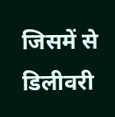जिसमें से डिलीवरी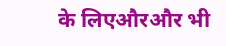के लिएऔरऔर भी